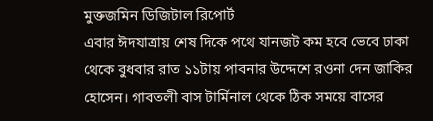মুক্তজমিন ডিজিটাল রিপোর্ট
এবার ঈদযাত্রায় শেষ দিকে পথে যানজট কম হবে ভেবে ঢাকা থেকে বুধবার রাত ১১টায় পাবনার উদ্দেশে রওনা দেন জাকির হোসেন। গাবতলী বাস টার্মিনাল থেকে ঠিক সময়ে বাসের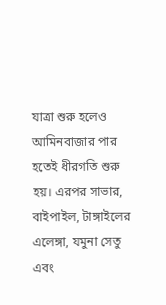যাত্রা শুরু হলেও আমিনবাজার পার হতেই ধীরগতি শুরু হয়। এরপর সাভার, বাইপাইল, টাঙ্গাইলের এলেঙ্গা, যমুনা সেতু এবং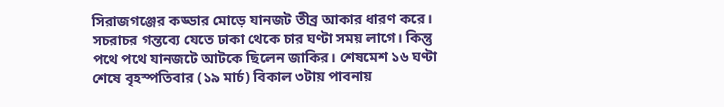সিরাজগঞ্জের কড্ডার মোড়ে যানজট তীব্র আকার ধারণ করে। সচরাচর গন্তব্যে যেতে ঢাকা থেকে চার ঘণ্টা সময় লাগে। কিন্তু পথে পথে যানজটে আটকে ছিলেন জাকির। শেষমেশ ১৬ ঘণ্টা শেষে বৃহস্পতিবার (১৯ মার্চ) বিকাল ৩টায় পাবনায়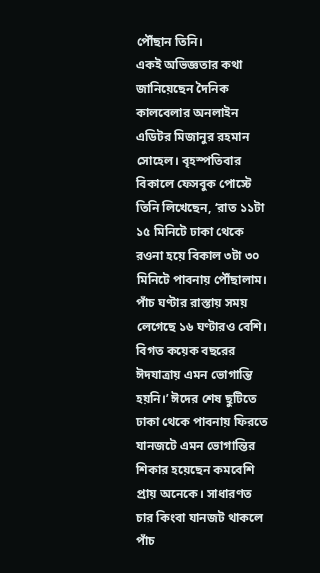পৌঁছান তিনি।
একই অভিজ্ঞতার কথা জানিয়েছেন দৈনিক কালবেলার অনলাইন এডিটর মিজানুর রহমান সোহেল। বৃহস্পতিবার বিকালে ফেসবুক পোস্টে তিনি লিখেছেন, ‘রাত ১১টা ১৫ মিনিটে ঢাকা থেকে রওনা হয়ে বিকাল ৩টা ৩০ মিনিটে পাবনায় পৌঁছালাম। পাঁচ ঘণ্টার রাস্তায় সময় লেগেছে ১৬ ঘণ্টারও বেশি। বিগত কয়েক বছরের ঈদযাত্রায় এমন ভোগান্তি হয়নি।’ ঈদের শেষ ছুটিতে ঢাকা থেকে পাবনায় ফিরতে যানজটে এমন ভোগান্তির শিকার হয়েছেন কমবেশি প্রায় অনেকে। সাধারণত চার কিংবা যানজট থাকলে পাঁচ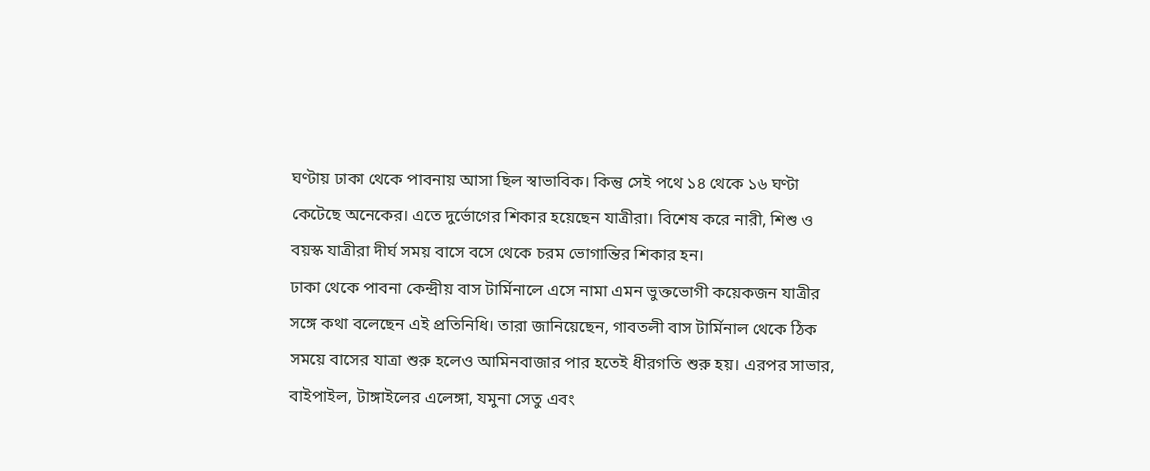ঘণ্টায় ঢাকা থেকে পাবনায় আসা ছিল স্বাভাবিক। কিন্তু সেই পথে ১৪ থেকে ১৬ ঘণ্টা কেটেছে অনেকের। এতে দুর্ভোগের শিকার হয়েছেন যাত্রীরা। বিশেষ করে নারী, শিশু ও বয়স্ক যাত্রীরা দীর্ঘ সময় বাসে বসে থেকে চরম ভোগান্তির শিকার হন।
ঢাকা থেকে পাবনা কেন্দ্রীয় বাস টার্মিনালে এসে নামা এমন ভুক্তভোগী কয়েকজন যাত্রীর সঙ্গে কথা বলেছেন এই প্রতিনিধি। তারা জানিয়েছেন, গাবতলী বাস টার্মিনাল থেকে ঠিক সময়ে বাসের যাত্রা শুরু হলেও আমিনবাজার পার হতেই ধীরগতি শুরু হয়। এরপর সাভার, বাইপাইল, টাঙ্গাইলের এলেঙ্গা, যমুনা সেতু এবং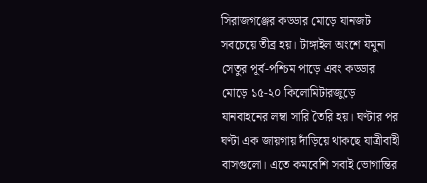সিরাজগঞ্জের কড্ডার মোড়ে যানজট সবচেয়ে তীব্র হয়। টাঙ্গাইল অংশে যমুনা সেতুর পূর্ব-পশ্চিম পাড়ে এবং কড্ডার মোড়ে ১৫-২০ কিলোমিটারজুড়ে যানবাহনের লম্বা সারি তৈরি হয়। ঘণ্টার পর ঘণ্টা এক জায়গায় দাঁড়িয়ে থাকছে যাত্রীবাহী বাসগুলো। এতে কমবেশি সবাই ভোগান্তির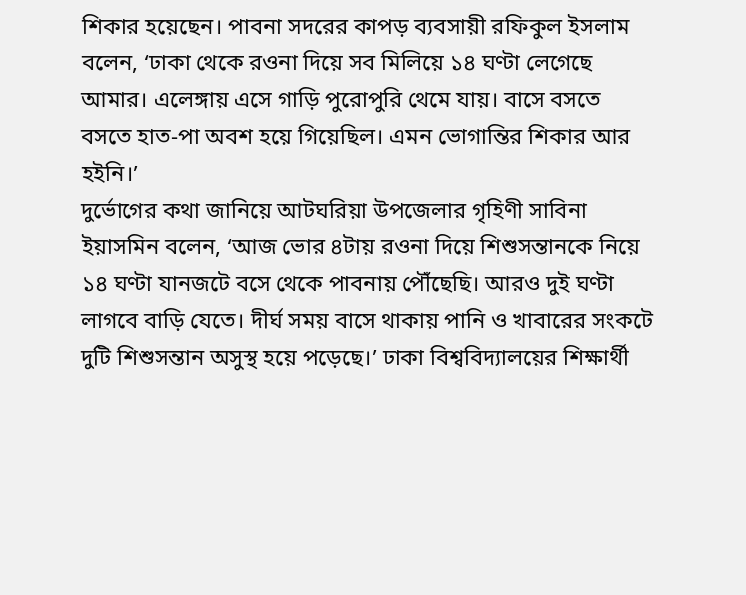শিকার হয়েছেন। পাবনা সদরের কাপড় ব্যবসায়ী রফিকুল ইসলাম বলেন, ‘ঢাকা থেকে রওনা দিয়ে সব মিলিয়ে ১৪ ঘণ্টা লেগেছে আমার। এলেঙ্গায় এসে গাড়ি পুরোপুরি থেমে যায়। বাসে বসতে বসতে হাত-পা অবশ হয়ে গিয়েছিল। এমন ভোগান্তির শিকার আর হইনি।’
দুর্ভোগের কথা জানিয়ে আটঘরিয়া উপজেলার গৃহিণী সাবিনা ইয়াসমিন বলেন, ‘আজ ভোর ৪টায় রওনা দিয়ে শিশুসন্তানকে নিয়ে ১৪ ঘণ্টা যানজটে বসে থেকে পাবনায় পৌঁছেছি। আরও দুই ঘণ্টা লাগবে বাড়ি যেতে। দীর্ঘ সময় বাসে থাকায় পানি ও খাবারের সংকটে দুটি শিশুসন্তান অসুস্থ হয়ে পড়েছে।’ ঢাকা বিশ্ববিদ্যালয়ের শিক্ষার্থী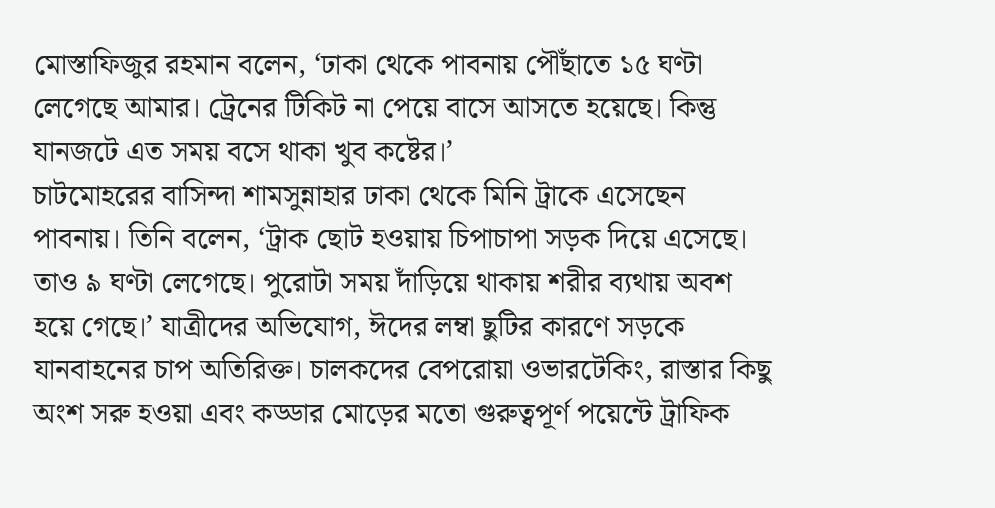মোস্তাফিজুর রহমান বলেন, ‘ঢাকা থেকে পাবনায় পৌঁছাতে ১৫ ঘণ্টা লেগেছে আমার। ট্রেনের টিকিট না পেয়ে বাসে আসতে হয়েছে। কিন্তু যানজটে এত সময় বসে থাকা খুব কষ্টের।’
চাটমোহরের বাসিন্দা শামসুন্নাহার ঢাকা থেকে মিনি ট্রাকে এসেছেন পাবনায়। তিনি বলেন, ‘ট্রাক ছোট হওয়ায় চিপাচাপা সড়ক দিয়ে এসেছে। তাও ৯ ঘণ্টা লেগেছে। পুরোটা সময় দাঁড়িয়ে থাকায় শরীর ব্যথায় অবশ হয়ে গেছে।’ যাত্রীদের অভিযোগ, ঈদের লম্বা ছুটির কারণে সড়কে যানবাহনের চাপ অতিরিক্ত। চালকদের বেপরোয়া ওভারটেকিং, রাস্তার কিছু অংশ সরু হওয়া এবং কড্ডার মোড়ের মতো গুরুত্বপূর্ণ পয়েন্টে ট্রাফিক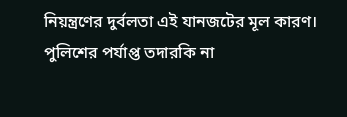নিয়ন্ত্রণের দুর্বলতা এই যানজটের মূল কারণ। পুলিশের পর্যাপ্ত তদারকি না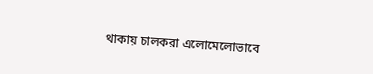থাকায় চালকরা এলোমেলোভাবে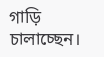গাড়ি চালাচ্ছেন।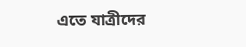এতে যাত্রীদের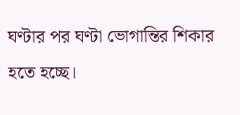ঘণ্টার পর ঘণ্টা ভোগান্তির শিকার হতে হচ্ছে।